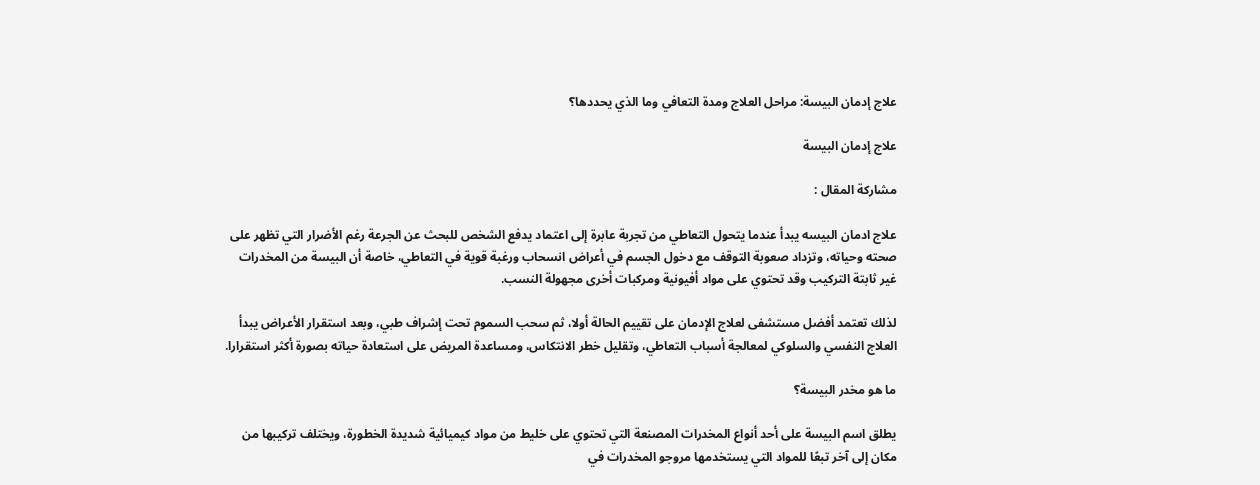علاج إدمان البيسة: مراحل العلاج ومدة التعافي وما الذي يحددها؟

علاج إدمان البيسة

مشاركة المقال :

علاج ادمان البيسه يبدأ عندما يتحول التعاطي من تجربة عابرة إلى اعتماد يدفع الشخص للبحث عن الجرعة رغم الأضرار التي تظهر على صحته وحياته، وتزداد صعوبة التوقف مع دخول الجسم في أعراض انسحاب ورغبة قوية في التعاطي، خاصة أن البيسة من المخدرات غير ثابتة التركيب وقد تحتوي على مواد أفيونية ومركبات أخرى مجهولة النسب.

لذلك تعتمد أفضل مستشفى لعلاج الإدمان على تقييم الحالة أولا، ثم سحب السموم تحت إشراف طبي، وبعد استقرار الأعراض يبدأ العلاج النفسي والسلوكي لمعالجة أسباب التعاطي، وتقليل خطر الانتكاس، ومساعدة المريض على استعادة حياته بصورة أكثر استقرارا.

ما هو مخدر البيسة؟

يطلق اسم البيسة على أحد أنواع المخدرات المصنعة التي تحتوي على خليط من مواد كيميائية شديدة الخطورة، ويختلف تركيبها من مكان إلى آخر تبعًا للمواد التي يستخدمها مروجو المخدرات في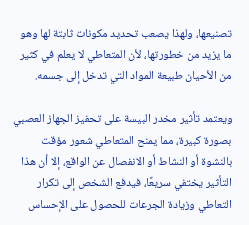تصنيعها، ولهذا يصعب تحديد مكونات ثابتة لها وهو ما يزيد من خطورتها، لأن المتعاطي لا يعلم في كثير من الأحيان طبيعة المواد التي تدخل إلى جسمه.

ويعتمد تأثير مخدر البيسة على تحفيز الجهاز العصبي بصورة كبيرة، مما يمنح المتعاطي شعور مؤقت بالنشوة أو النشاط أو الانفصال عن الواقع، إلا أن هذا التأثير يختفي سريعًا، فيدفع الشخص إلى تكرار التعاطي وزيادة الجرعات للحصول على الإحساس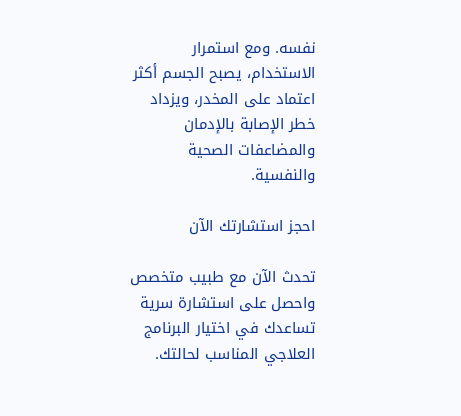نفسه. ومع استمرار الاستخدام، يصبح الجسم أكثر اعتماد على المخدر، ويزداد خطر الإصابة بالإدمان والمضاعفات الصحية والنفسية.

احجز استشارتك الآن

تحدث الآن مع طبيب متخصص واحصل على استشارة سرية تساعدك في اختيار البرنامج العلاجي المناسب لحالتك.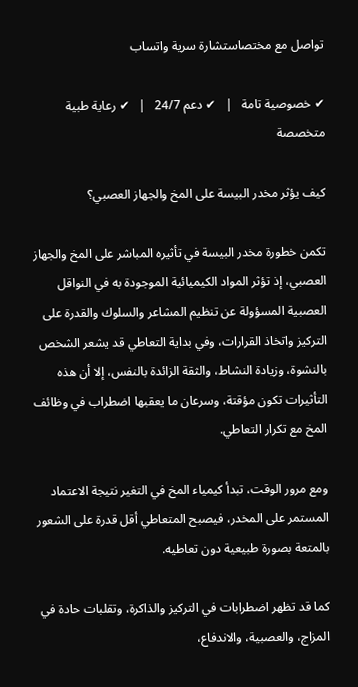تواصل مع مختصاستشارة سرية واتساب

✔ خصوصية تامة   |   ✔ دعم 24/7   |   ✔ رعاية طبية متخصصة

كيف يؤثر مخدر البيسة على المخ والجهاز العصبي؟

تكمن خطورة مخدر البيسة في تأثيره المباشر على المخ والجهاز العصبي، إذ تؤثر المواد الكيميائية الموجودة به في النواقل العصبية المسؤولة عن تنظيم المشاعر والسلوك والقدرة على التركيز واتخاذ القرارات، وفي بداية التعاطي قد يشعر الشخص بالنشوة، وزيادة النشاط، والثقة الزائدة بالنفس، إلا أن هذه التأثيرات تكون مؤقتة، وسرعان ما يعقبها اضطراب في وظائف المخ مع تكرار التعاطي.

ومع مرور الوقت، تبدأ كيمياء المخ في التغير نتيجة الاعتماد المستمر على المخدر، فيصبح المتعاطي أقل قدرة على الشعور بالمتعة بصورة طبيعية دون تعاطيه.

كما قد تظهر اضطرابات في التركيز والذاكرة، وتقلبات حادة في المزاج، والعصبية، والاندفاع،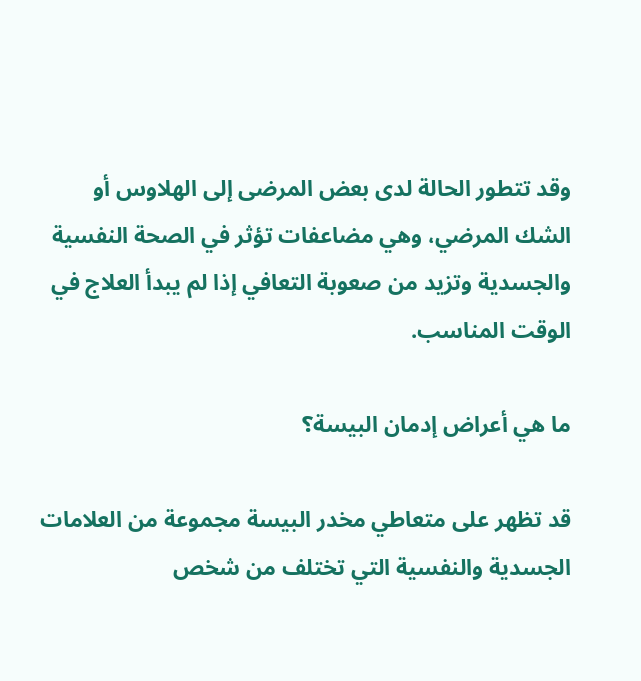وقد تتطور الحالة لدى بعض المرضى إلى الهلاوس أو الشك المرضي، وهي مضاعفات تؤثر في الصحة النفسية والجسدية وتزيد من صعوبة التعافي إذا لم يبدأ العلاج في الوقت المناسب.

ما هي أعراض إدمان البيسة؟

قد تظهر على متعاطي مخدر البيسة مجموعة من العلامات الجسدية والنفسية التي تختلف من شخص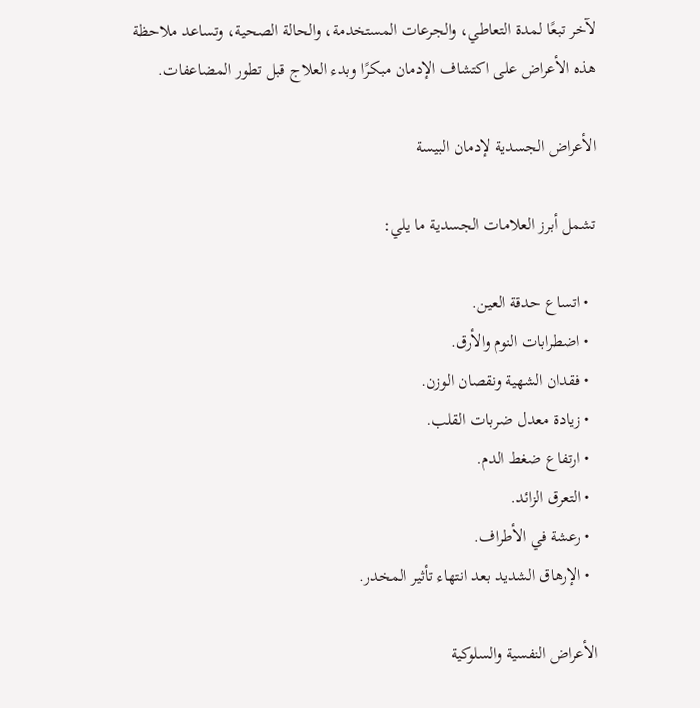لآخر تبعًا لمدة التعاطي، والجرعات المستخدمة، والحالة الصحية، وتساعد ملاحظة هذه الأعراض على اكتشاف الإدمان مبكرًا وبدء العلاج قبل تطور المضاعفات.

الأعراض الجسدية لإدمان البيسة

تشمل أبرز العلامات الجسدية ما يلي:

  • اتساع حدقة العين.
  • اضطرابات النوم والأرق.
  • فقدان الشهية ونقصان الوزن.
  • زيادة معدل ضربات القلب.
  • ارتفاع ضغط الدم.
  • التعرق الزائد.
  • رعشة في الأطراف.
  • الإرهاق الشديد بعد انتهاء تأثير المخدر.

الأعراض النفسية والسلوكية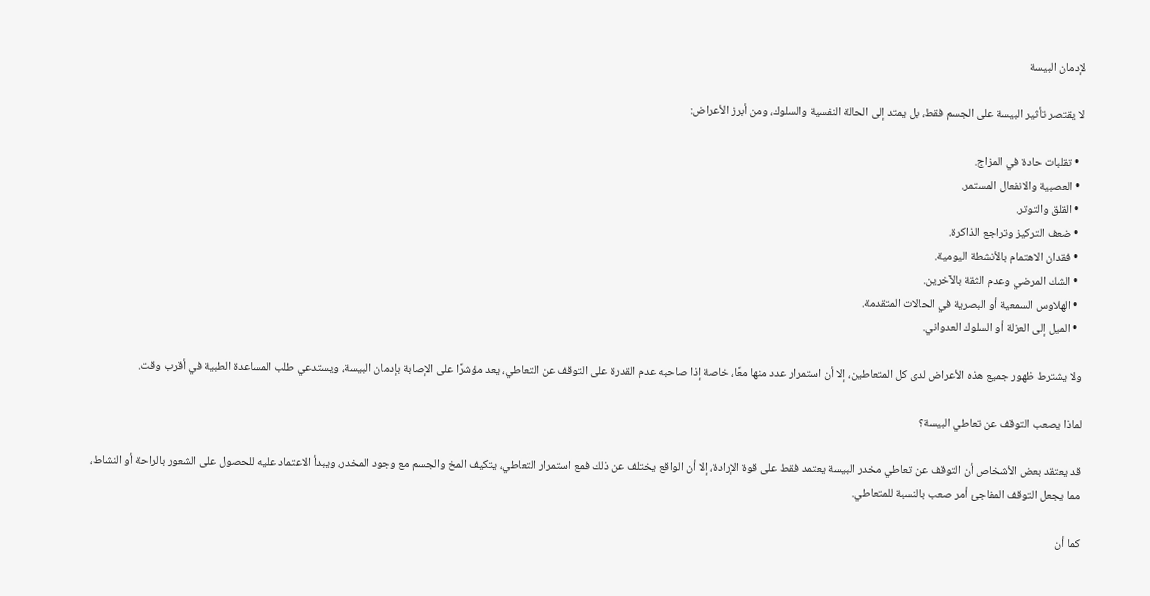لإدمان البيسة

لا يقتصر تأثير البيسة على الجسم فقط، بل يمتد إلى الحالة النفسية والسلوك، ومن أبرز الأعراض:

  • تقلبات حادة في المزاج.
  • العصبية والانفعال المستمر.
  • القلق والتوتر.
  • ضعف التركيز وتراجع الذاكرة.
  • فقدان الاهتمام بالأنشطة اليومية.
  • الشك المرضي وعدم الثقة بالآخرين.
  • الهلاوس السمعية أو البصرية في الحالات المتقدمة.
  • الميل إلى العزلة أو السلوك العدواني.

ولا يشترط ظهور جميع هذه الأعراض لدى كل المتعاطين، إلا أن استمرار عدد منها معًا، خاصة إذا صاحبه عدم القدرة على التوقف عن التعاطي، يعد مؤشرًا على الإصابة بإدمان البيسة، ويستدعي طلب المساعدة الطبية في أقرب وقت.

لماذا يصعب التوقف عن تعاطي البيسة؟

قد يعتقد بعض الأشخاص أن التوقف عن تعاطي مخدر البيسة يعتمد فقط على قوة الإرادة، إلا أن الواقع يختلف عن ذلك فمع استمرار التعاطي، يتكيف المخ والجسم مع وجود المخدر، ويبدأ الاعتماد عليه للحصول على الشعور بالراحة أو النشاط، مما يجعل التوقف المفاجئ أمر صعب بالنسبة للمتعاطي.

كما أن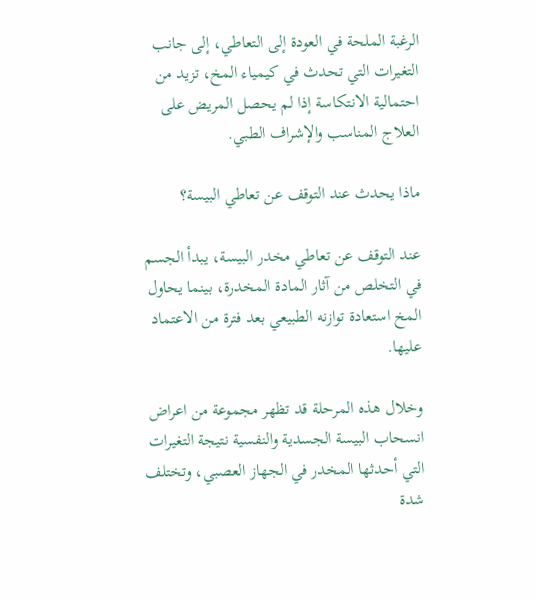الرغبة الملحة في العودة إلى التعاطي، إلى جانب التغيرات التي تحدث في كيمياء المخ، تزيد من احتمالية الانتكاسة إذا لم يحصل المريض على العلاج المناسب والإشراف الطبي.

ماذا يحدث عند التوقف عن تعاطي البيسة؟

عند التوقف عن تعاطي مخدر البيسة، يبدأ الجسم في التخلص من آثار المادة المخدرة، بينما يحاول المخ استعادة توازنه الطبيعي بعد فترة من الاعتماد عليها.

وخلال هذه المرحلة قد تظهر مجموعة من اعراض انسحاب البيسة الجسدية والنفسية نتيجة التغيرات التي أحدثها المخدر في الجهاز العصبي، وتختلف شدة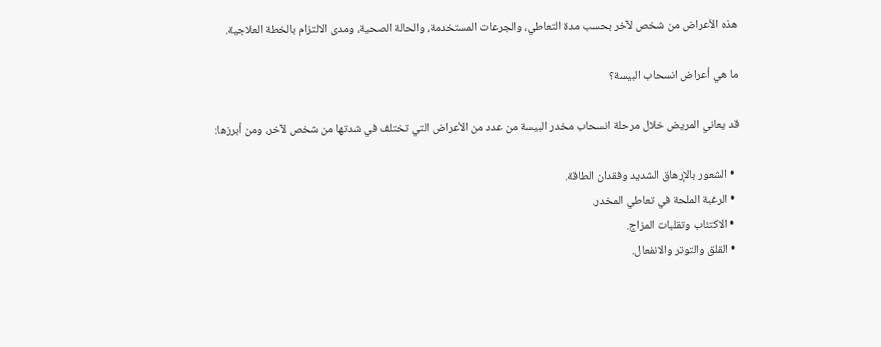هذه الأعراض من شخص لآخر بحسب مدة التعاطي، والجرعات المستخدمة، والحالة الصحية، ومدى الالتزام بالخطة العلاجية.

ما هي أعراض انسحاب البيسة؟

قد يعاني المريض خلال مرحلة انسحاب مخدر البيسة من عدد من الأعراض التي تختلف في شدتها من شخص لآخر، ومن أبرزها:

  • الشعور بالإرهاق الشديد وفقدان الطاقة.
  • الرغبة الملحة في تعاطي المخدر.
  • الاكتئاب وتقلبات المزاج.
  • القلق والتوتر والانفعال.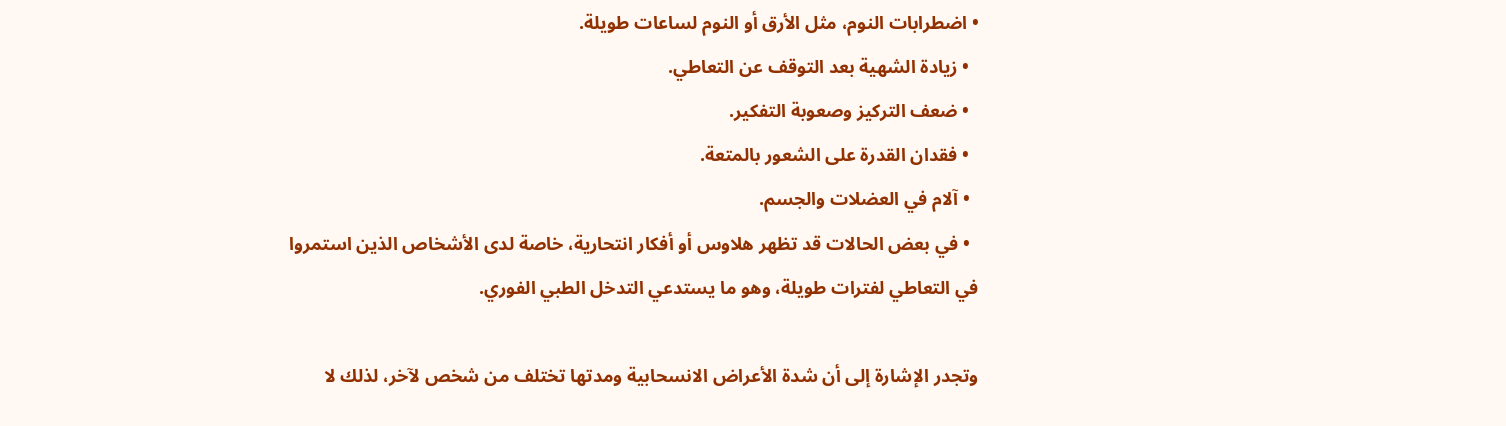• اضطرابات النوم، مثل الأرق أو النوم لساعات طويلة.
  • زيادة الشهية بعد التوقف عن التعاطي.
  • ضعف التركيز وصعوبة التفكير.
  • فقدان القدرة على الشعور بالمتعة.
  • آلام في العضلات والجسم.
  • في بعض الحالات قد تظهر هلاوس أو أفكار انتحارية، خاصة لدى الأشخاص الذين استمروا في التعاطي لفترات طويلة، وهو ما يستدعي التدخل الطبي الفوري.

وتجدر الإشارة إلى أن شدة الأعراض الانسحابية ومدتها تختلف من شخص لآخر، لذلك لا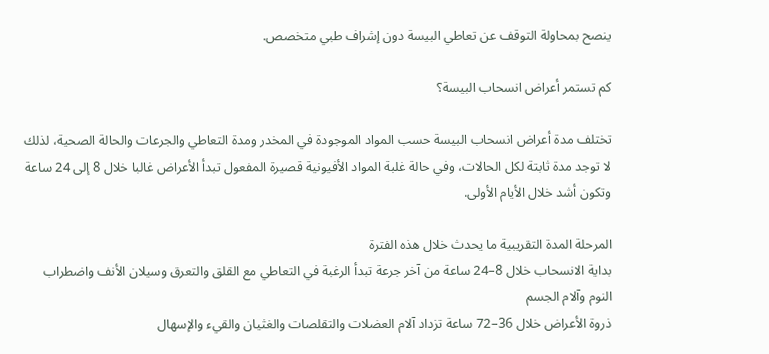ينصح بمحاولة التوقف عن تعاطي البيسة دون إشراف طبي متخصص.

كم تستمر أعراض انسحاب البيسة؟

تختلف مدة أعراض انسحاب البيسة حسب المواد الموجودة في المخدر ومدة التعاطي والجرعات والحالة الصحية، لذلك لا توجد مدة ثابتة لكل الحالات، وفي حالة غلبة المواد الأفيونية قصيرة المفعول تبدأ الأعراض غالبا خلال 8 إلى 24 ساعة وتكون أشد خلال الأيام الأولى.

المرحلة المدة التقريبية ما يحدث خلال هذه الفترة
بداية الانسحاب خلال 8–24 ساعة من آخر جرعة تبدأ الرغبة في التعاطي مع القلق والتعرق وسيلان الأنف واضطراب النوم وآلام الجسم
ذروة الأعراض خلال 36–72 ساعة تزداد آلام العضلات والتقلصات والغثيان والقيء والإسهال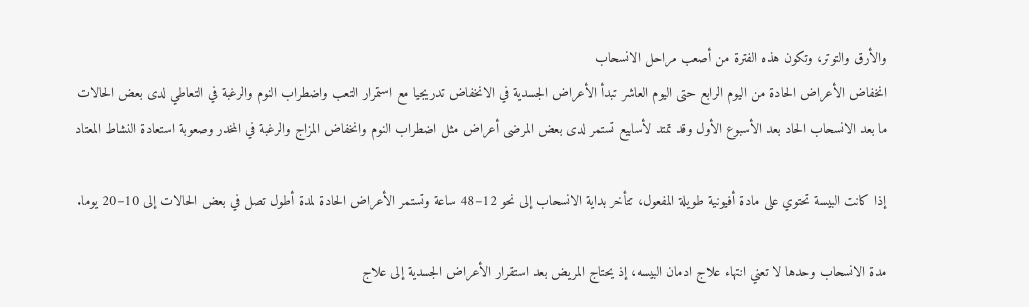والأرق والتوتر، وتكون هذه الفترة من أصعب مراحل الانسحاب
انخفاض الأعراض الحادة من اليوم الرابع حتى اليوم العاشر تبدأ الأعراض الجسدية في الانخفاض تدريجيا مع استمرار التعب واضطراب النوم والرغبة في التعاطي لدى بعض الحالات
ما بعد الانسحاب الحاد بعد الأسبوع الأول وقد تمتد لأسابيع تستمر لدى بعض المرضى أعراض مثل اضطراب النوم وانخفاض المزاج والرغبة في المخدر وصعوبة استعادة النشاط المعتاد

إذا كانت البيسة تحتوي على مادة أفيونية طويلة المفعول، تتأخر بداية الانسحاب إلى نحو 12–48 ساعة وتستمر الأعراض الحادة لمدة أطول تصل في بعض الحالات إلى 10–20 يوما.

مدة الانسحاب وحدها لا تعني انتهاء علاج ادمان البيسه، إذ يحتاج المريض بعد استقرار الأعراض الجسدية إلى علاج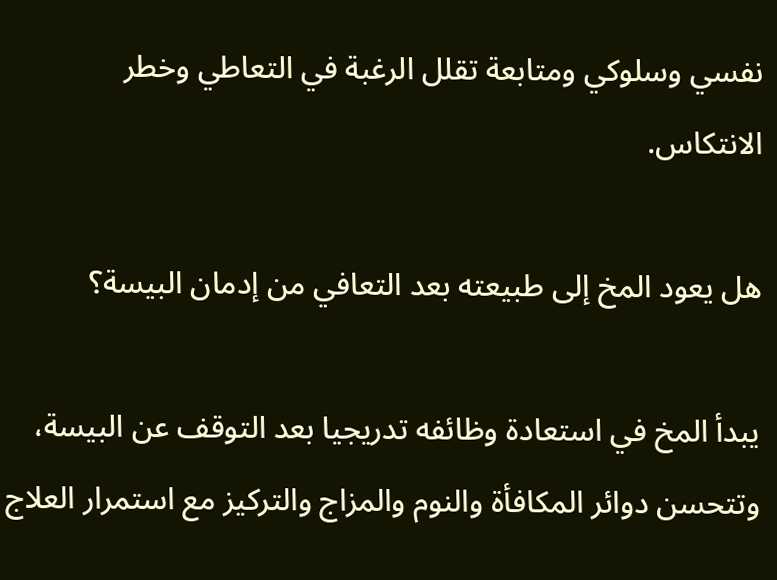نفسي وسلوكي ومتابعة تقلل الرغبة في التعاطي وخطر الانتكاس.

هل يعود المخ إلى طبيعته بعد التعافي من إدمان البيسة؟

يبدأ المخ في استعادة وظائفه تدريجيا بعد التوقف عن البيسة، وتتحسن دوائر المكافأة والنوم والمزاج والتركيز مع استمرار العلاج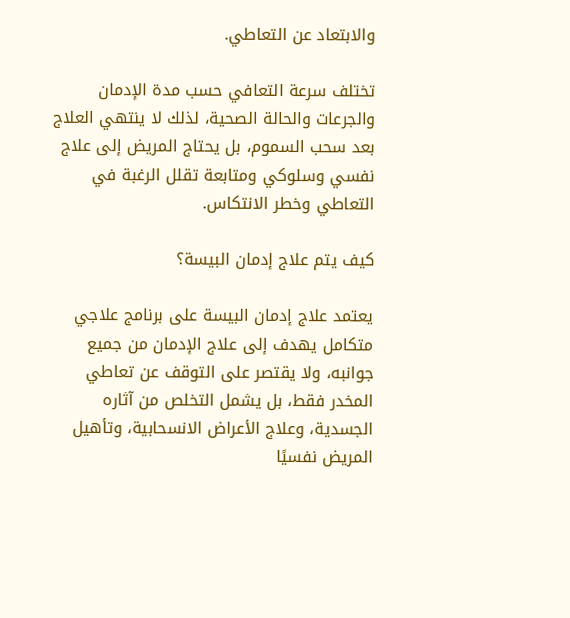والابتعاد عن التعاطي.

تختلف سرعة التعافي حسب مدة الإدمان والجرعات والحالة الصحية، لذلك لا ينتهي العلاج بعد سحب السموم، بل يحتاج المريض إلى علاج نفسي وسلوكي ومتابعة تقلل الرغبة في التعاطي وخطر الانتكاس.

كيف يتم علاج إدمان البيسة؟

يعتمد علاج إدمان البيسة على برنامج علاجي متكامل يهدف إلى علاج الإدمان من جميع جوانبه، ولا يقتصر على التوقف عن تعاطي المخدر فقط، بل يشمل التخلص من آثاره الجسدية، وعلاج الأعراض الانسحابية، وتأهيل المريض نفسيًا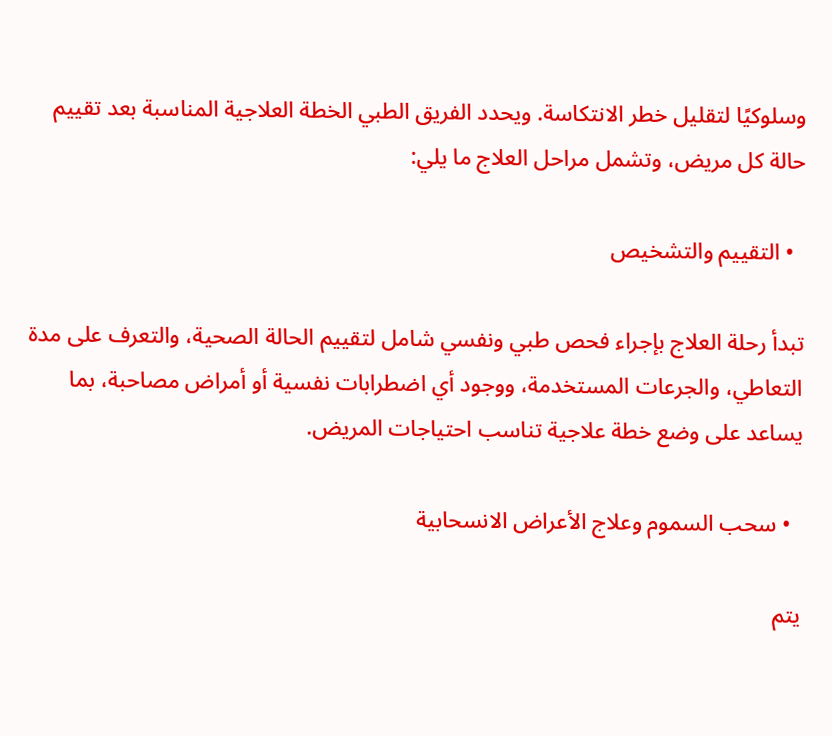وسلوكيًا لتقليل خطر الانتكاسة. ويحدد الفريق الطبي الخطة العلاجية المناسبة بعد تقييم حالة كل مريض، وتشمل مراحل العلاج ما يلي:

  • التقييم والتشخيص

تبدأ رحلة العلاج بإجراء فحص طبي ونفسي شامل لتقييم الحالة الصحية، والتعرف على مدة التعاطي، والجرعات المستخدمة، ووجود أي اضطرابات نفسية أو أمراض مصاحبة، بما يساعد على وضع خطة علاجية تناسب احتياجات المريض.

  • سحب السموم وعلاج الأعراض الانسحابية

يتم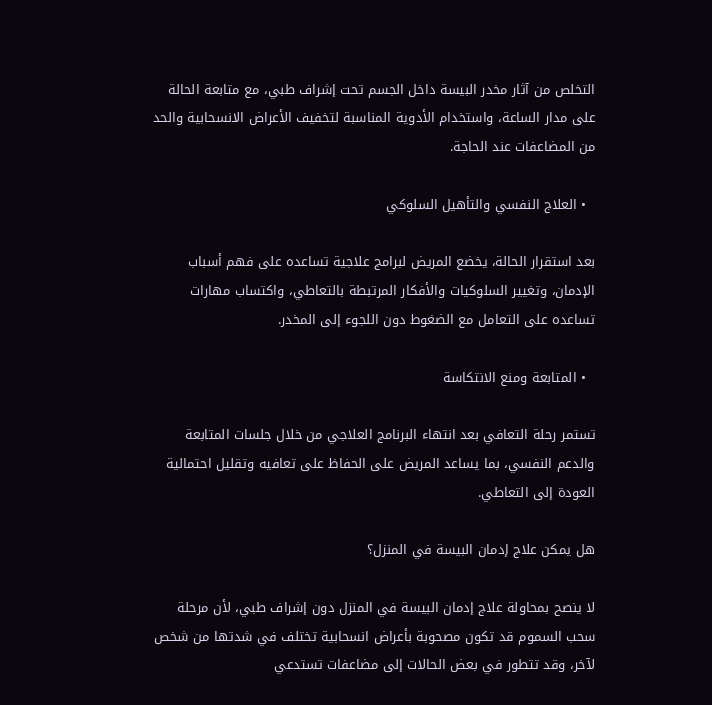التخلص من آثار مخدر البيسة داخل الجسم تحت إشراف طبي، مع متابعة الحالة على مدار الساعة، واستخدام الأدوية المناسبة لتخفيف الأعراض الانسحابية والحد من المضاعفات عند الحاجة.

  • العلاج النفسي والتأهيل السلوكي

بعد استقرار الحالة، يخضع المريض لبرامج علاجية تساعده على فهم أسباب الإدمان، وتغيير السلوكيات والأفكار المرتبطة بالتعاطي، واكتساب مهارات تساعده على التعامل مع الضغوط دون اللجوء إلى المخدر.

  • المتابعة ومنع الانتكاسة

تستمر رحلة التعافي بعد انتهاء البرنامج العلاجي من خلال جلسات المتابعة والدعم النفسي، بما يساعد المريض على الحفاظ على تعافيه وتقليل احتمالية العودة إلى التعاطي.

هل يمكن علاج إدمان البيسة في المنزل؟

لا ينصح بمحاولة علاج إدمان البيسة في المنزل دون إشراف طبي، لأن مرحلة سحب السموم قد تكون مصحوبة بأعراض انسحابية تختلف في شدتها من شخص لآخر، وقد تتطور في بعض الحالات إلى مضاعفات تستدعي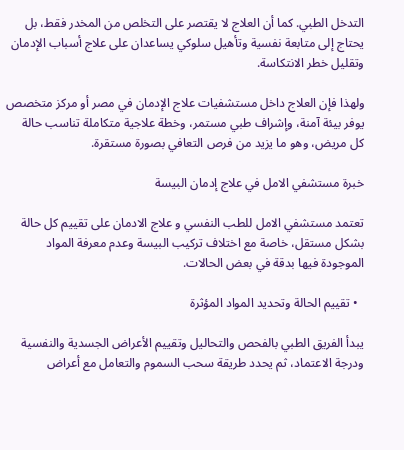التدخل الطبي. كما أن العلاج لا يقتصر على التخلص من المخدر فقط، بل يحتاج إلى متابعة نفسية وتأهيل سلوكي يساعدان على علاج أسباب الإدمان وتقليل خطر الانتكاسة.

ولهذا فإن العلاج داخل مستشفيات علاج الإدمان في مصر أو مركز متخصص يوفر بيئة آمنة، وإشراف طبي مستمر، وخطة علاجية متكاملة تناسب حالة كل مريض، وهو ما يزيد من فرص التعافي بصورة مستقرة.

خبرة مستشفي الامل في علاج إدمان البيسة

تعتمد مستشفي الامل للطب النفسي و علاج الادمان على تقييم كل حالة بشكل مستقل، خاصة مع اختلاف تركيب البيسة وعدم معرفة المواد الموجودة فيها بدقة في بعض الحالات.

  • تقييم الحالة وتحديد المواد المؤثرة

يبدأ الفريق الطبي بالفحص والتحاليل وتقييم الأعراض الجسدية والنفسية ودرجة الاعتماد، ثم يحدد طريقة سحب السموم والتعامل مع أعراض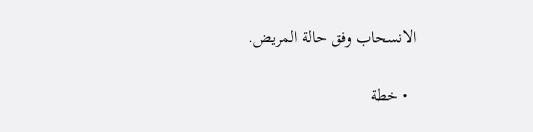الانسحاب وفق حالة المريض.

  • خطة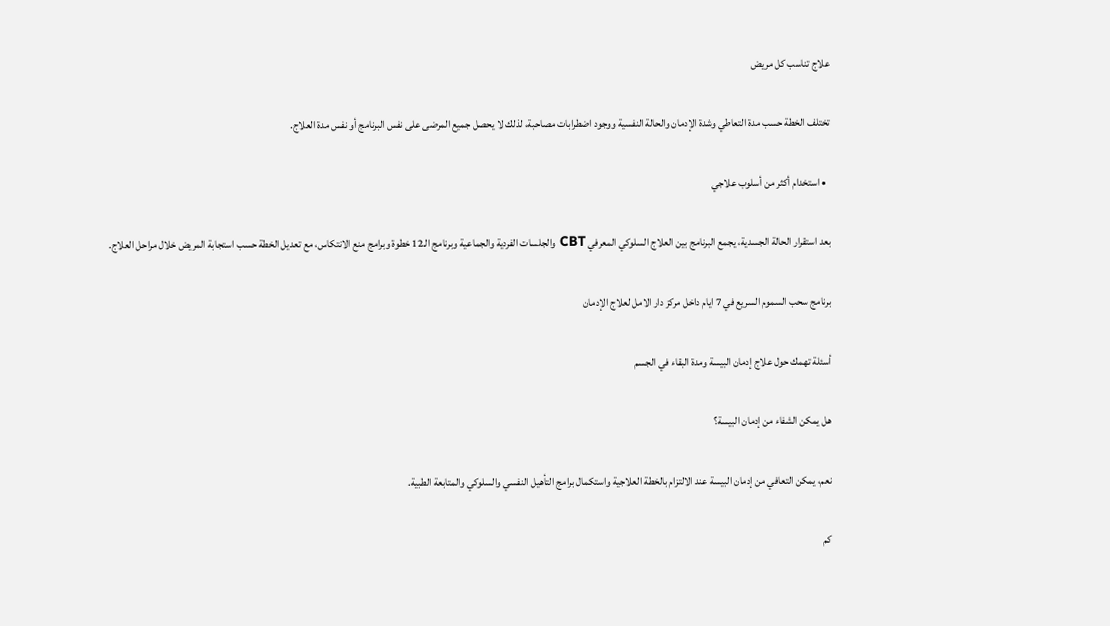علاج تناسب كل مريض

تختلف الخطة حسب مدة التعاطي وشدة الإدمان والحالة النفسية ووجود اضطرابات مصاحبة، لذلك لا يحصل جميع المرضى على نفس البرنامج أو نفس مدة العلاج.

  • استخدام أكثر من أسلوب علاجي

بعد استقرار الحالة الجسدية، يجمع البرنامج بين العلاج السلوكي المعرفي CBT والجلسات الفردية والجماعية وبرنامج الـ12 خطوة وبرامج منع الانتكاس، مع تعديل الخطة حسب استجابة المريض خلال مراحل العلاج.

برنامج سحب السموم السريع في 7 ايام داخل مركز دار الامل لعلاج الإدمان

أسئلة تهمك حول علاج إدمان البيسة ومدة البقاء في الجسم

هل يمكن الشفاء من إدمان البيسة؟

نعم، يمكن التعافي من إدمان البيسة عند الالتزام بالخطة العلاجية واستكمال برامج التأهيل النفسي والسلوكي والمتابعة الطبية.

كم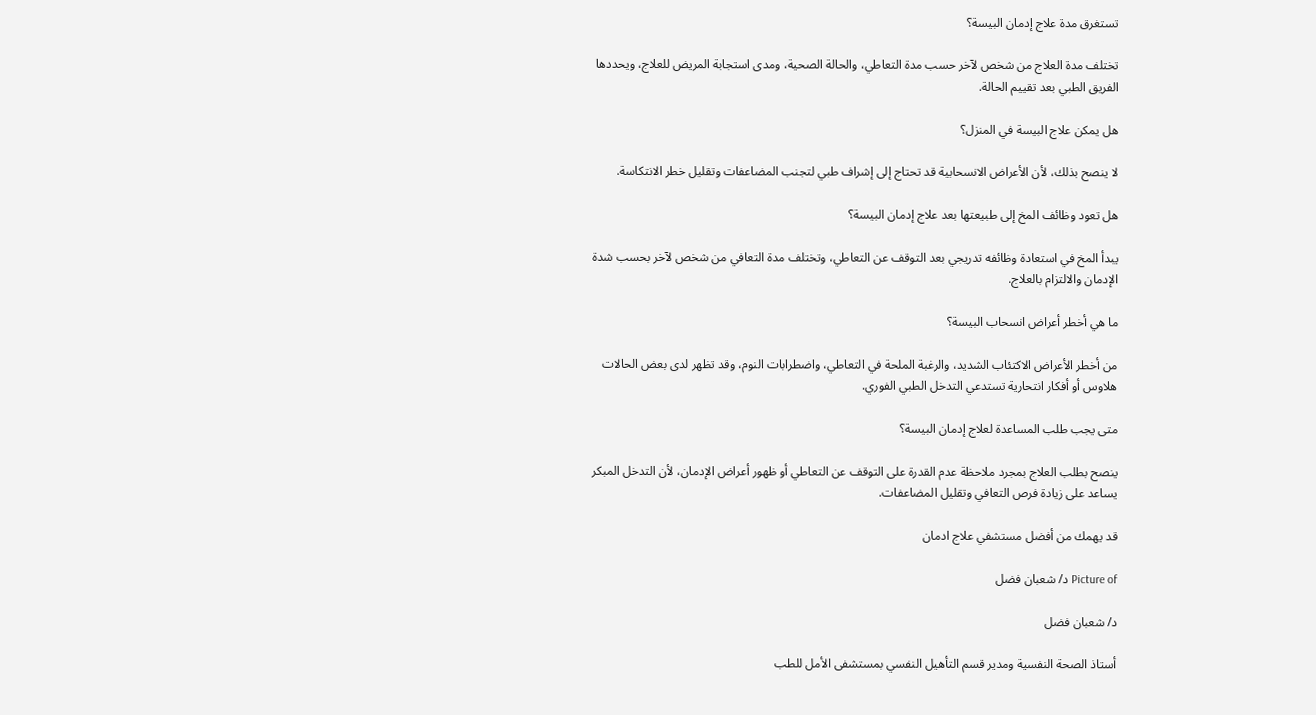تستغرق مدة علاج إدمان البيسة؟

تختلف مدة العلاج من شخص لآخر حسب مدة التعاطي، والحالة الصحية، ومدى استجابة المريض للعلاج، ويحددها الفريق الطبي بعد تقييم الحالة.

هل يمكن علاج البيسة في المنزل؟

لا ينصح بذلك، لأن الأعراض الانسحابية قد تحتاج إلى إشراف طبي لتجنب المضاعفات وتقليل خطر الانتكاسة.

هل تعود وظائف المخ إلى طبيعتها بعد علاج إدمان البيسة؟

يبدأ المخ في استعادة وظائفه تدريجي بعد التوقف عن التعاطي، وتختلف مدة التعافي من شخص لآخر بحسب شدة الإدمان والالتزام بالعلاج.

ما هي أخطر أعراض انسحاب البيسة؟

من أخطر الأعراض الاكتئاب الشديد، والرغبة الملحة في التعاطي، واضطرابات النوم، وقد تظهر لدى بعض الحالات هلاوس أو أفكار انتحارية تستدعي التدخل الطبي الفوري.

متى يجب طلب المساعدة لعلاج إدمان البيسة؟

ينصح بطلب العلاج بمجرد ملاحظة عدم القدرة على التوقف عن التعاطي أو ظهور أعراض الإدمان، لأن التدخل المبكر يساعد على زيادة فرص التعافي وتقليل المضاعفات.

قد يهمك من أفضل مستشفي علاج ادمان

Picture of د/ شعبان فضل

د/ شعبان فضل

أستاذ الصحة النفسية ومدير قسم التأهيل النفسي بمستشفى الأمل للطب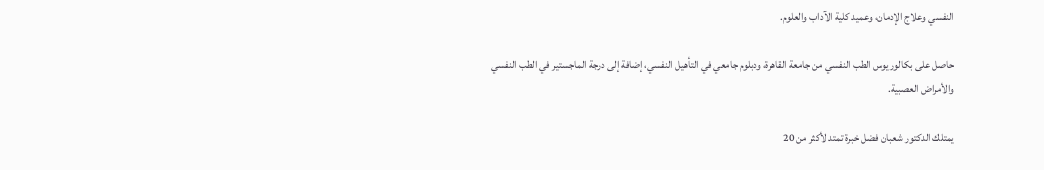النفسي وعلاج الإدمان، وعميد كلية الآداب والعلوم.

حاصل على بكالوريوس الطب النفسي من جامعة القاهرة، ودبلوم جامعي في التأهيل النفسي، إضافة إلى درجة الماجستير في الطب النفسي والأمراض العصبية.

يمتلك الدكتور شعبان فضل خبرة تمتد لأكثر من 20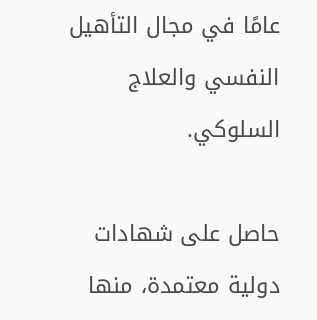عامًا في مجال التأهيل النفسي والعلاج السلوكي.

حاصل على شهادات دولية معتمدة، منها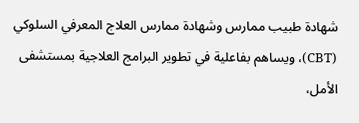شهادة طبيب ممارس وشهادة ممارس العلاج المعرفي السلوكي (CBT)، ويساهم بفاعلية في تطوير البرامج العلاجية بمستشفى الأمل،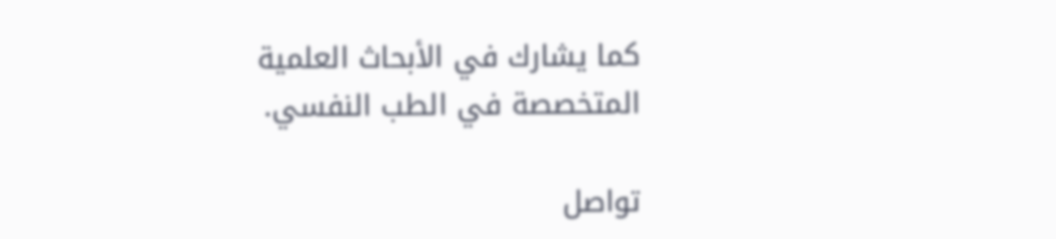كما يشارك في الأبحاث العلمية المتخصصة في الطب النفسي.

تواصل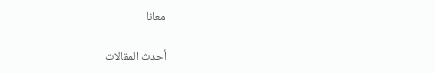معانا

أحدث المقالات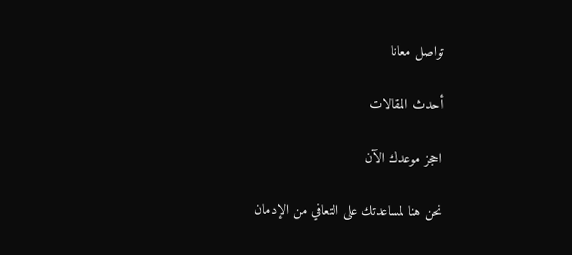تواصل معانا

أحدث المقالات

احجز موعدك الآن

نحن هنا لمساعدتك على التعافي من الإدمان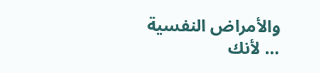والأمراض النفسية … لأنك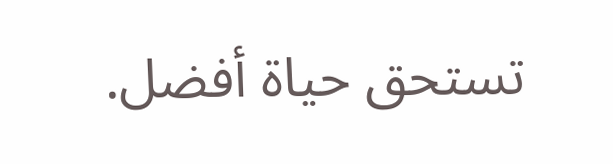تستحق حياة أفضل.